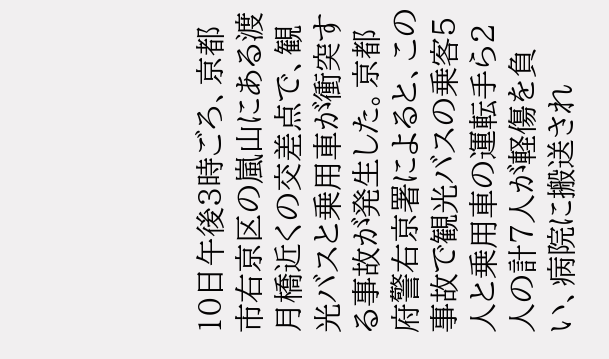10日午後3時ごろ、京都市右京区の嵐山にある渡月橋近くの交差点で、観光バスと乗用車が衝突する事故が発生した。京都府警右京署によると、この事故で観光バスの乗客5人と乗用車の運転手ら2人の計7人が軽傷を負い、病院に搬送され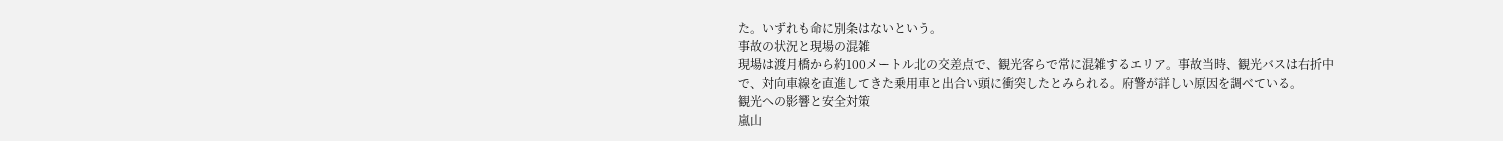た。いずれも命に別条はないという。
事故の状況と現場の混雑
現場は渡月橋から約100メートル北の交差点で、観光客らで常に混雑するエリア。事故当時、観光バスは右折中で、対向車線を直進してきた乗用車と出合い頭に衝突したとみられる。府警が詳しい原因を調べている。
観光への影響と安全対策
嵐山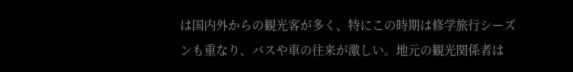は国内外からの観光客が多く、特にこの時期は修学旅行シーズンも重なり、バスや車の往来が激しい。地元の観光関係者は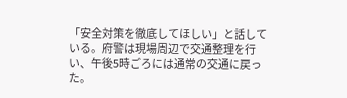「安全対策を徹底してほしい」と話している。府警は現場周辺で交通整理を行い、午後5時ごろには通常の交通に戻った。